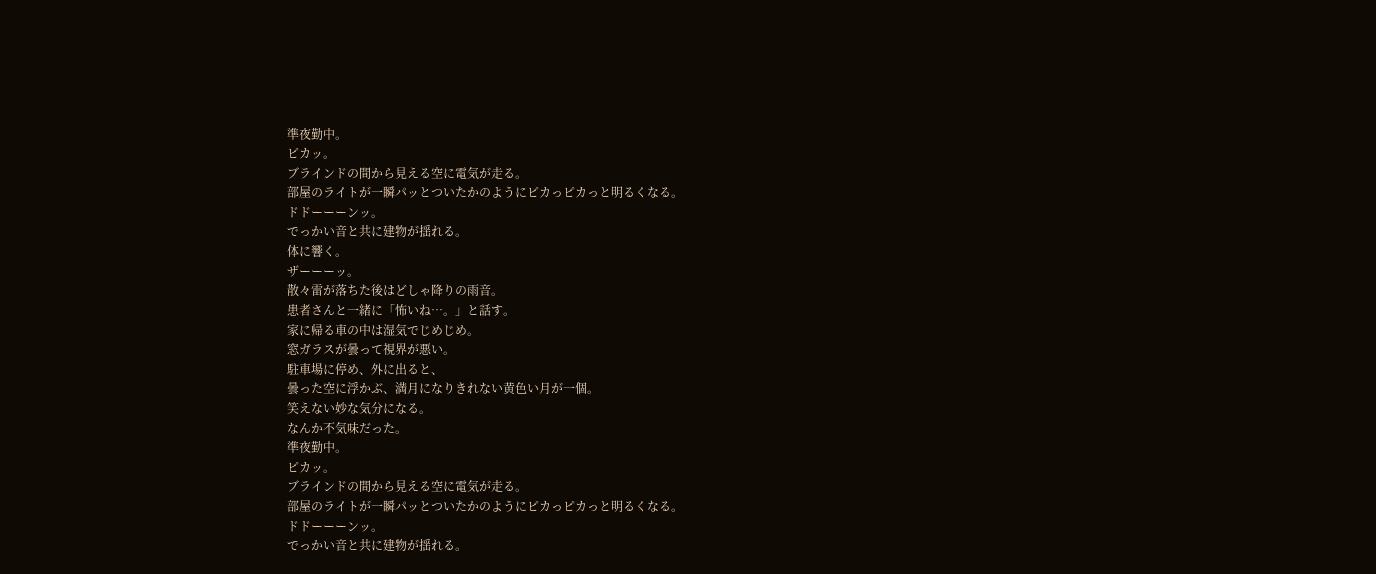準夜勤中。
ピカッ。
ブラインドの間から見える空に電気が走る。
部屋のライトが一瞬パッとついたかのようにピカっピカっと明るくなる。
ドドーーーンッ。
でっかい音と共に建物が揺れる。
体に響く。
ザーーーッ。
散々雷が落ちた後はどしゃ降りの雨音。
患者さんと一緒に「怖いね…。」と話す。
家に帰る車の中は湿気でじめじめ。
窓ガラスが曇って視界が悪い。
駐車場に停め、外に出ると、
曇った空に浮かぶ、満月になりきれない黄色い月が一個。
笑えない妙な気分になる。
なんか不気味だった。
準夜勤中。
ピカッ。
ブラインドの間から見える空に電気が走る。
部屋のライトが一瞬パッとついたかのようにピカっピカっと明るくなる。
ドドーーーンッ。
でっかい音と共に建物が揺れる。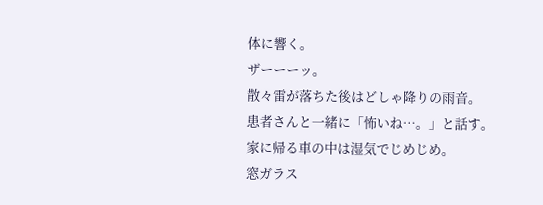体に響く。
ザーーーッ。
散々雷が落ちた後はどしゃ降りの雨音。
患者さんと一緒に「怖いね…。」と話す。
家に帰る車の中は湿気でじめじめ。
窓ガラス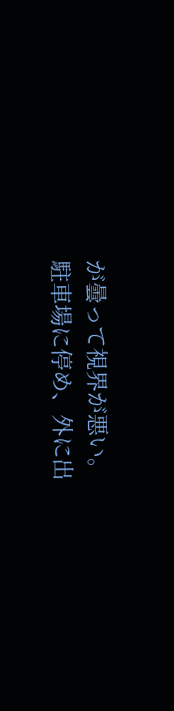が曇って視界が悪い。
駐車場に停め、外に出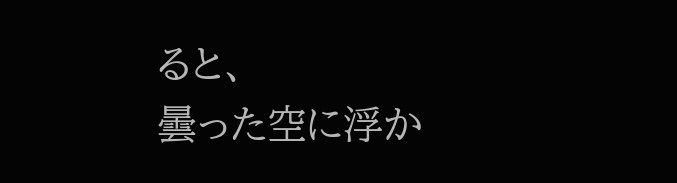ると、
曇った空に浮か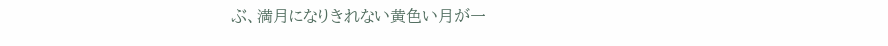ぶ、満月になりきれない黄色い月が一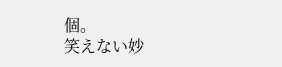個。
笑えない妙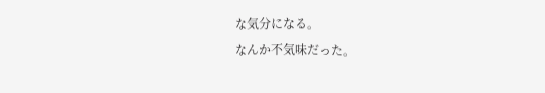な気分になる。
なんか不気味だった。